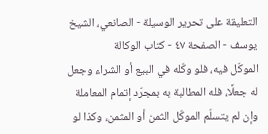التعليقة على تحرير الوسيلة - الصانعي، الشيخ يوسف - الصفحة ٤٧ - كتاب الوكالة
الموكّل فيه، فلو وكّله في البيع أو الشراء وجعل له جعلًا، فله المطالبة به بمجرّد إتمام المعاملة وإن لم يتسلّم الموكّل الثمن أو المثمن، وكذا لو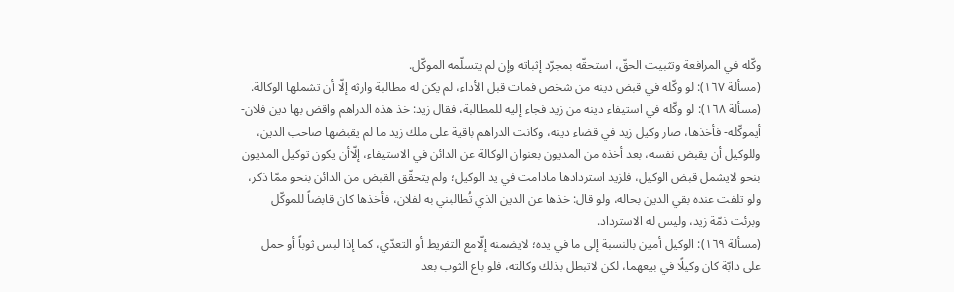وكّله في المرافعة وتثبيت الحقّ، استحقّه بمجرّد إثباته وإن لم يتسلّمه الموكّل.
(مسألة ١٦٧): لو وكّله في قبض دينه من شخص فمات قبل الأداء، لم يكن له مطالبة وارثه إلّا أن تشملها الوكالة.
(مسألة ١٦٨): لو وكّله في استيفاء دينه من زيد فجاء إليه للمطالبة، فقال زيد: خذ هذه الدراهم واقض بها دين فلان- أيموكّله- فأخذها، صار وكيل زيد في قضاء دينه، وكانت الدراهم باقية على ملك زيد ما لم يقبضها صاحب الدين، وللوكيل أن يقبض نفسه، بعد أخذه من المديون بعنوان الوكالة عن الدائن في الاستيفاء، إلّاأن يكون توكيل المديون بنحو لايشمل قبض الوكيل، فلزيد استردادها مادامت في يد الوكيل؛ ولم يتحقّق القبض من الدائن بنحو ممّا ذكر، ولو تلفت عنده بقي الدين بحاله، ولو قال: خذها عن الدين الذي تُطالبني به لفلان، فأخذها كان قابضاً للموكّل وبرئت ذمّة زيد، وليس له الاسترداد.
(مسألة ١٦٩): الوكيل أمين بالنسبة إلى ما في يده؛ لايضمنه إلّامع التفريط أو التعدّي، كما إذا لبس ثوباً أو حمل على دابّة كان وكيلًا في بيعهما، لكن لاتبطل بذلك وكالته، فلو باع الثوب بعد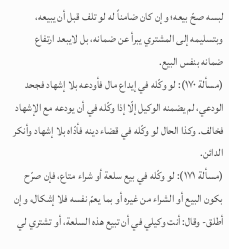لبسه صحّ بيعه؛ وإن كان ضامناً له لو تلف قبل أن يبيعه، وبتسليمه إلى المشتري يبرأ عن ضمانه، بل لايبعد ارتفاع ضمانه بنفس البيع.
(مسألة ١٧٠): لو وكّله في إيداع مال فأودعه بلا إشهاد فجحد الودعي، لم يضمنه الوكيل إلّا إذا وكّله في أن يودعه مع الإشهاد فخالف. وكذا الحال لو وكّله في قضاء دينه فأدّاه بلا إشهاد وأنكر الدائن.
(مسألة ١٧١): لو وكّله في بيع سلعة أو شراء متاع، فإن صرّح بكون البيع أو الشراء من غيره أو بما يعمّ نفسه فلا إشكال، وإن أطلق- وقال: أنت وكيلي في أن تبيع هذه السلعة، أو تشتري لي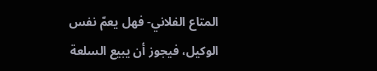المتاع الفلاني- فهل يعمّ نفس الوكيل، فيجوز أن يبيع السلعة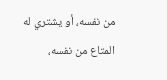من نفسه، أو يشتري له المتاع من نفسه،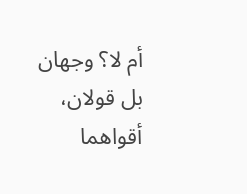أم لا؟ وجهان بل قولان، أقواهما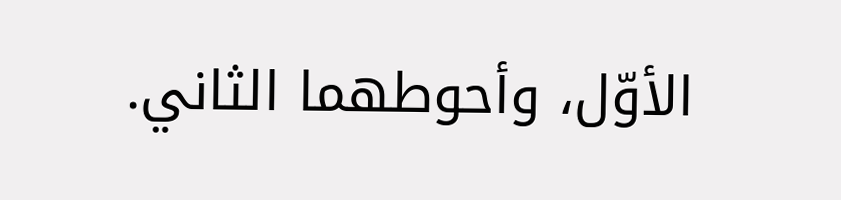الأوّل، وأحوطهما الثاني.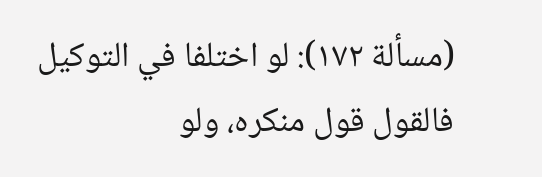(مسألة ١٧٢): لو اختلفا في التوكيل فالقول قول منكره، ولو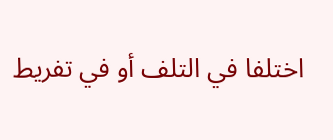اختلفا في التلف أو في تفريط